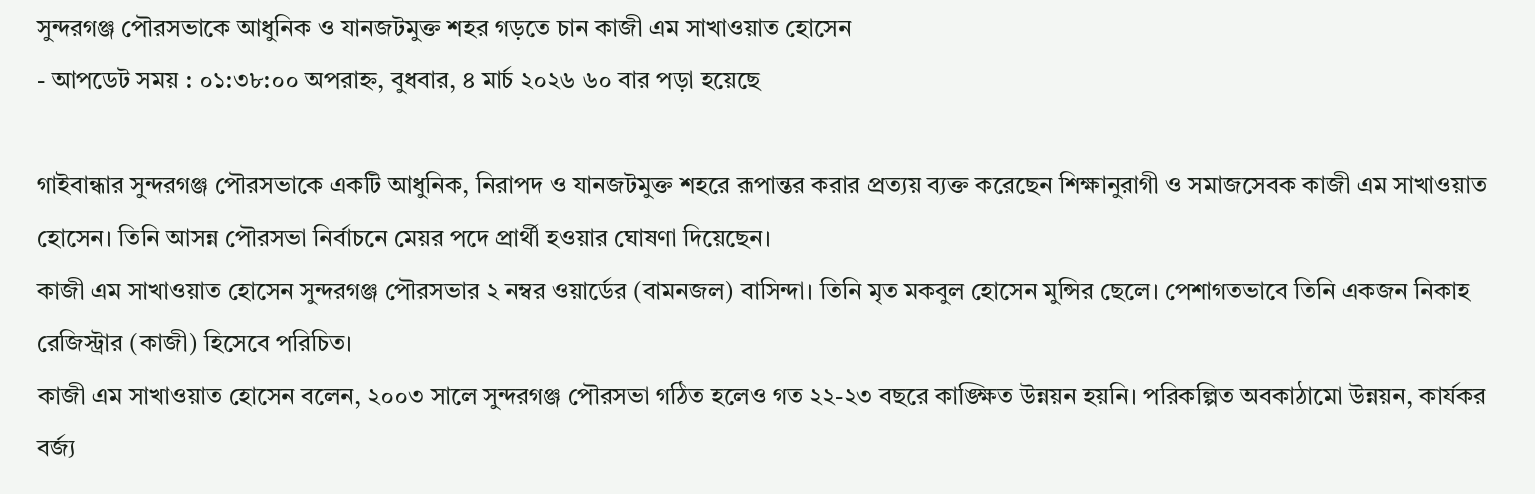সুন্দরগঞ্জ পৌরসভাকে আধুনিক ও যানজটমুক্ত শহর গড়তে চান কাজী এম সাখাওয়াত হোসেন
- আপডেট সময় : ০১:৩৮:০০ অপরাহ্ন, বুধবার, ৪ মার্চ ২০২৬ ৬০ বার পড়া হয়েছে

গাইবান্ধার সুন্দরগঞ্জ পৌরসভাকে একটি আধুনিক, নিরাপদ ও যানজটমুক্ত শহরে রূপান্তর করার প্রত্যয় ব্যক্ত করেছেন শিক্ষানুরাগী ও সমাজসেবক কাজী এম সাখাওয়াত হোসেন। তিনি আসন্ন পৌরসভা নির্বাচনে মেয়র পদে প্রার্থী হওয়ার ঘোষণা দিয়েছেন।
কাজী এম সাখাওয়াত হোসেন সুন্দরগঞ্জ পৌরসভার ২ নম্বর ওয়ার্ডের (বামনজল) বাসিন্দা। তিনি মৃত মকবুল হোসেন মুন্সির ছেলে। পেশাগতভাবে তিনি একজন নিকাহ রেজিস্ট্রার (কাজী) হিসেবে পরিচিত।
কাজী এম সাখাওয়াত হোসেন বলেন, ২০০৩ সালে সুন্দরগঞ্জ পৌরসভা গঠিত হলেও গত ২২-২৩ বছরে কাঙ্ক্ষিত উন্নয়ন হয়নি। পরিকল্পিত অবকাঠামো উন্নয়ন, কার্যকর বর্জ্য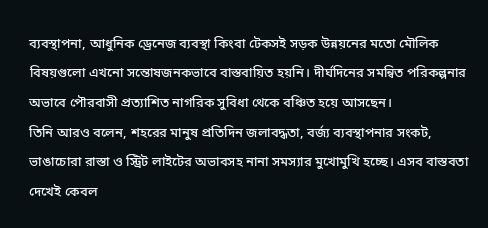ব্যবস্থাপনা, আধুনিক ড্রেনেজ ব্যবস্থা কিংবা টেকসই সড়ক উন্নয়নের মতো মৌলিক বিষয়গুলো এখনো সন্তোষজনকভাবে বাস্তবায়িত হয়নি। দীর্ঘদিনের সমন্বিত পরিকল্পনার অভাবে পৌরবাসী প্রত্যাশিত নাগরিক সুবিধা থেকে বঞ্চিত হয়ে আসছেন।
তিনি আরও বলেন, শহরের মানুষ প্রতিদিন জলাবদ্ধতা, বর্জ্য ব্যবস্থাপনার সংকট, ভাঙাচোরা রাস্তা ও স্ট্রিট লাইটের অভাবসহ নানা সমস্যার মুখোমুখি হচ্ছে। এসব বাস্তবতা দেখেই কেবল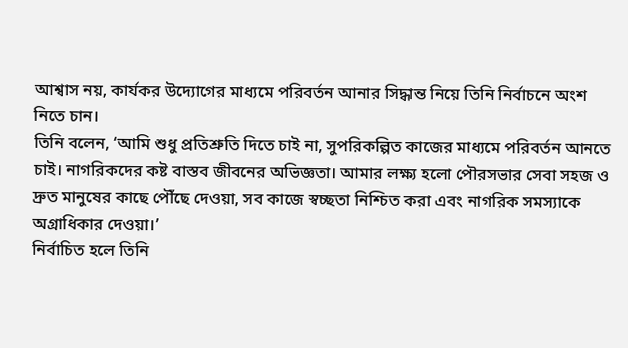আশ্বাস নয়, কার্যকর উদ্যোগের মাধ্যমে পরিবর্তন আনার সিদ্ধান্ত নিয়ে তিনি নির্বাচনে অংশ নিতে চান।
তিনি বলেন, ‘আমি শুধু প্রতিশ্রুতি দিতে চাই না, সুপরিকল্পিত কাজের মাধ্যমে পরিবর্তন আনতে চাই। নাগরিকদের কষ্ট বাস্তব জীবনের অভিজ্ঞতা। আমার লক্ষ্য হলো পৌরসভার সেবা সহজ ও দ্রুত মানুষের কাছে পৌঁছে দেওয়া, সব কাজে স্বচ্ছতা নিশ্চিত করা এবং নাগরিক সমস্যাকে অগ্রাধিকার দেওয়া।’
নির্বাচিত হলে তিনি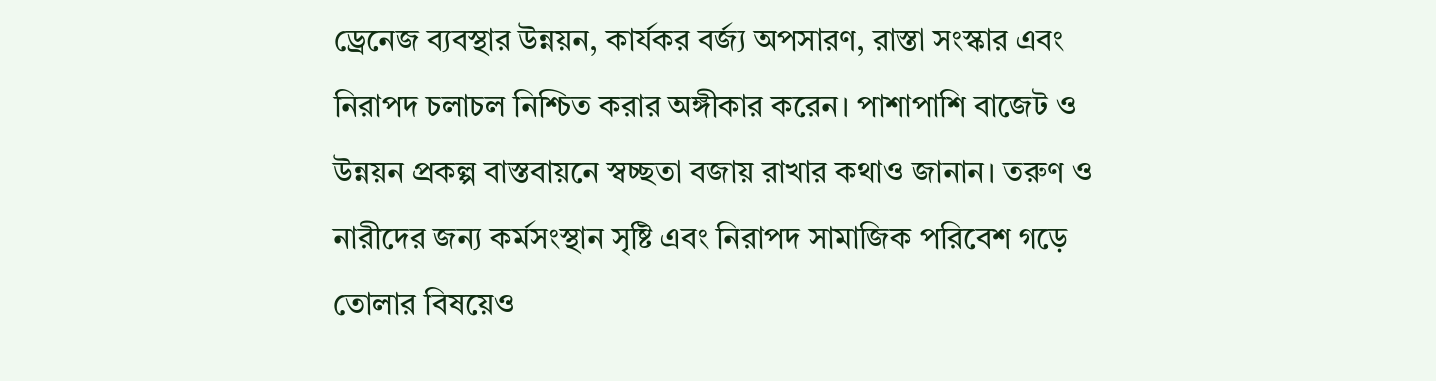ড্রেনেজ ব্যবস্থার উন্নয়ন, কার্যকর বর্জ্য অপসারণ, রাস্তা সংস্কার এবং নিরাপদ চলাচল নিশ্চিত করার অঙ্গীকার করেন। পাশাপাশি বাজেট ও উন্নয়ন প্রকল্প বাস্তবায়নে স্বচ্ছতা বজায় রাখার কথাও জানান। তরুণ ও নারীদের জন্য কর্মসংস্থান সৃষ্টি এবং নিরাপদ সামাজিক পরিবেশ গড়ে তোলার বিষয়েও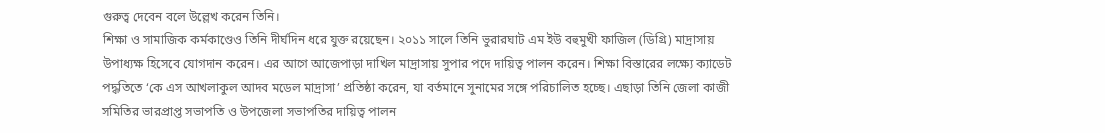গুরুত্ব দেবেন বলে উল্লেখ করেন তিনি।
শিক্ষা ও সামাজিক কর্মকাণ্ডেও তিনি দীর্ঘদিন ধরে যুক্ত রয়েছেন। ২০১১ সালে তিনি ভুরারঘাট এম ইউ বহুমুখী ফাজিল (ডিগ্রি) মাদ্রাসায় উপাধ্যক্ষ হিসেবে যোগদান করেন। এর আগে আজেপাড়া দাখিল মাদ্রাসায় সুপার পদে দায়িত্ব পালন করেন। শিক্ষা বিস্তারের লক্ষ্যে ক্যাডেট পদ্ধতিতে ‘কে এস আখলাকুল আদব মডেল মাদ্রাসা’ প্রতিষ্ঠা করেন, যা বর্তমানে সুনামের সঙ্গে পরিচালিত হচ্ছে। এছাড়া তিনি জেলা কাজী সমিতির ভারপ্রাপ্ত সভাপতি ও উপজেলা সভাপতির দায়িত্ব পালন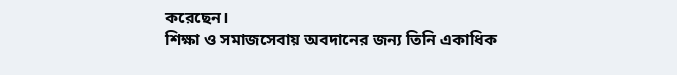করেছেন।
শিক্ষা ও সমাজসেবায় অবদানের জন্য তিনি একাধিক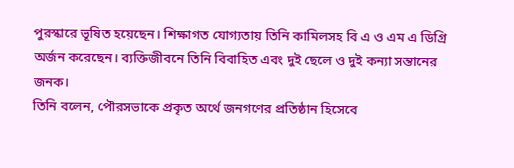পুরস্কারে ভূষিত হয়েছেন। শিক্ষাগত যোগ্যতায় তিনি কামিলসহ বি এ ও এম এ ডিগ্রি অর্জন করেছেন। ব্যক্তিজীবনে তিনি বিবাহিত এবং দুই ছেলে ও দুই কন্যা সন্তানের জনক।
তিনি বলেন, পৌরসভাকে প্রকৃত অর্থে জনগণের প্রতিষ্ঠান হিসেবে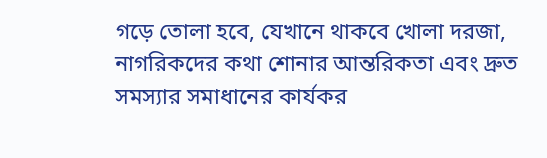গড়ে তোলা হবে, যেখানে থাকবে খোলা দরজা, নাগরিকদের কথা শোনার আন্তরিকতা এবং দ্রুত সমস্যার সমাধানের কার্যকর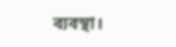ব্যবস্থা।